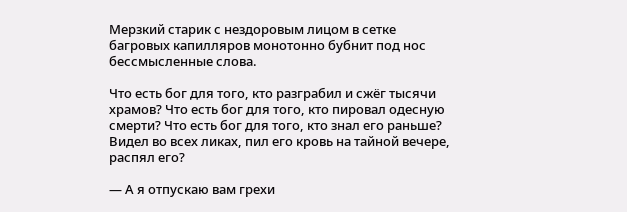Мерзкий старик с нездоровым лицом в сетке багровых капилляров монотонно бубнит под нос бессмысленные слова.

Что есть бог для того, кто разграбил и сжёг тысячи храмов? Что есть бог для того, кто пировал одесную смерти? Что есть бог для того, кто знал его раньше? Видел во всех ликах, пил его кровь на тайной вечере, распял его?

— А я отпускаю вам грехи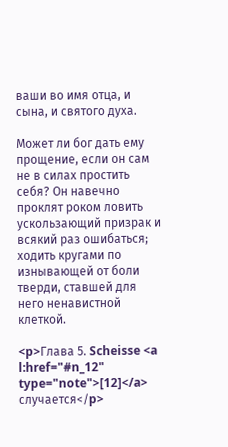ваши во имя отца, и сына, и святого духа.

Может ли бог дать ему прощение, если он сам не в силах простить себя? Он навечно проклят роком ловить ускользающий призрак и всякий раз ошибаться; ходить кругами по изнывающей от боли тверди, ставшей для него ненавистной клеткой.

<p>Глава 5. Scheisse <a l:href="#n_12" type="note">[12]</a> случается</p>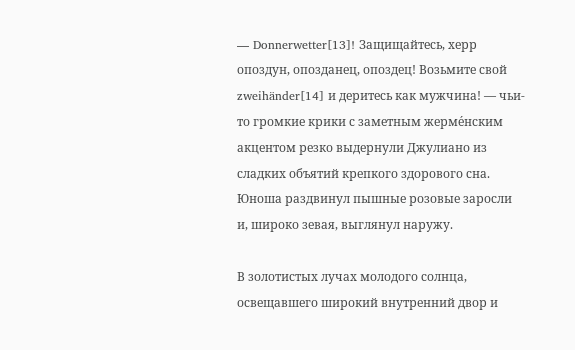— Donnerwetter[13]! Защищайтесь, херр опоздун, опозданец, опоздец! Возьмите свой zweihänder[14] и деритесь как мужчина! — чьи-то громкие крики с заметным жерме́нским акцентом резко выдернули Джулиано из сладких объятий крепкого здорового сна. Юноша раздвинул пышные розовые заросли и, широко зевая, выглянул наружу.

В золотистых лучах молодого солнца, освещавшего широкий внутренний двор и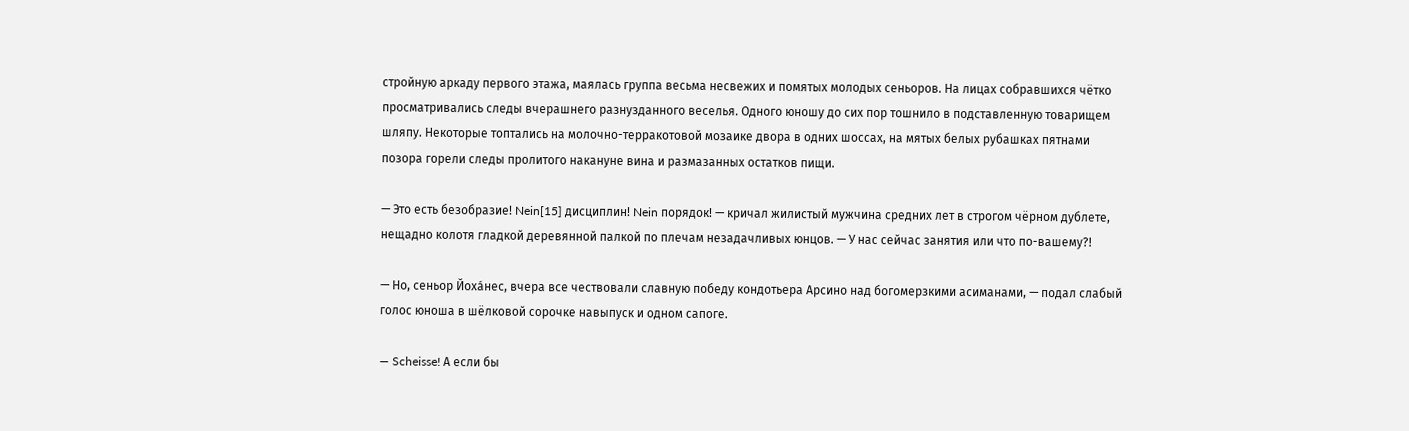стройную аркаду первого этажа, маялась группа весьма несвежих и помятых молодых сеньоров. На лицах собравшихся чётко просматривались следы вчерашнего разнузданного веселья. Одного юношу до сих пор тошнило в подставленную товарищем шляпу. Некоторые топтались на молочно-терракотовой мозаике двора в одних шоссах, на мятых белых рубашках пятнами позора горели следы пролитого накануне вина и размазанных остатков пищи.

— Это есть безобразие! Nein[15] дисциплин! Nein порядок! — кричал жилистый мужчина средних лет в строгом чёрном дублете, нещадно колотя гладкой деревянной палкой по плечам незадачливых юнцов. — У нас сейчас занятия или что по-вашему?!

— Но, сеньор Йоха́нес, вчера все чествовали славную победу кондотьера Арсино над богомерзкими асиманами, — подал слабый голос юноша в шёлковой сорочке навыпуск и одном сапоге.

— Scheisse! А если бы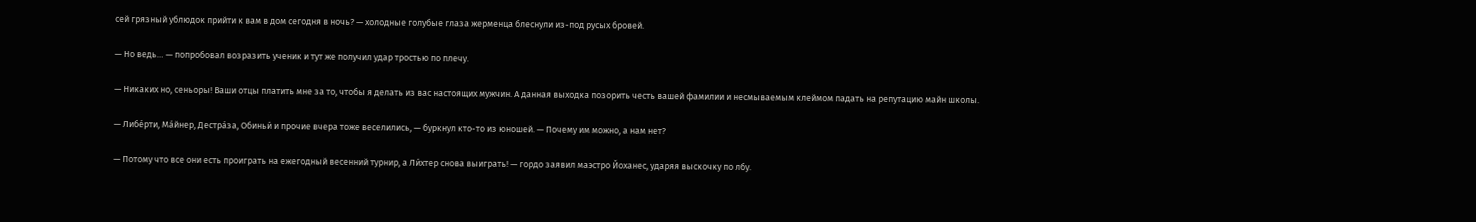сей грязный ублюдок прийти к вам в дом сегодня в ночь? — холодные голубые глаза жерменца блеснули из-под русых бровей.

— Но ведь… — попробовал возразить ученик и тут же получил удар тростью по плечу.

— Никаких но, сеньоры! Ваши отцы платить мне за то, чтобы я делать из вас настоящих мужчин. А данная выходка позорить честь вашей фамилии и несмываемым клеймом падать на репутацию майн школы.

— Либе́рти, Ма́йнер, Дестра́за, Обиньи́ и прочие вчера тоже веселились, — буркнул кто-то из юношей. — Почему им можно, а нам нет?

— Потому что все они есть проиграть на ежегодный весенний турнир, а Ли́хтер снова выиграть! — гордо заявил маэстро Йоханес, ударяя выскочку по лбу.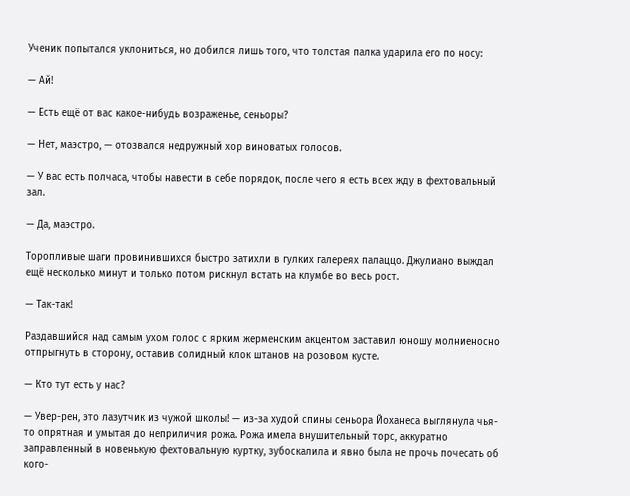Ученик попытался уклониться, но добился лишь того, что толстая палка ударила его по носу:

— Ай!

— Есть ещё от вас какое-нибудь возраженье, сеньоры?

— Нет, маэстро, — отозвался недружный хор виноватых голосов.

— У вас есть полчаса, чтобы навести в себе порядок, после чего я есть всех жду в фехтовальный зал.

— Да, маэстро.

Торопливые шаги провинившихся быстро затихли в гулких галереях палаццо. Джулиано выждал ещё несколько минут и только потом рискнул встать на клумбе во весь рост.

— Так-так!

Раздавшийся над самым ухом голос с ярким жерменским акцентом заставил юношу молниеносно отпрыгнуть в сторону, оставив солидный клок штанов на розовом кусте.

— Кто тут есть у нас?

— Увер-рен, это лазутчик из чужой школы! — из-за худой спины сеньора Йоханеса выглянула чья-то опрятная и умытая до неприличия рожа. Рожа имела внушительный торс, аккуратно заправленный в новенькую фехтовальную куртку, зубоскалила и явно была не прочь почесать об кого-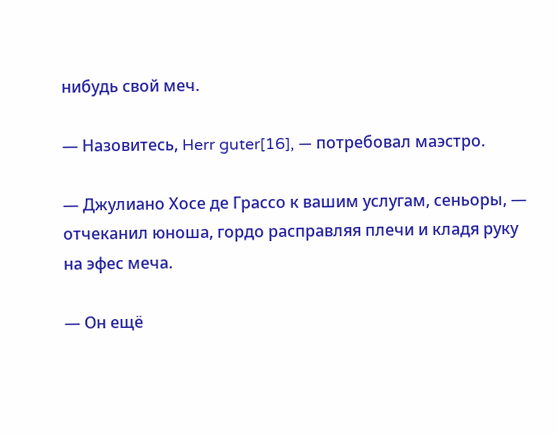нибудь свой меч.

— Назовитесь, Herr guter[16], — потребовал маэстро.

— Джулиано Хосе де Грассо к вашим услугам, сеньоры, — отчеканил юноша, гордо расправляя плечи и кладя руку на эфес меча.

— Он ещё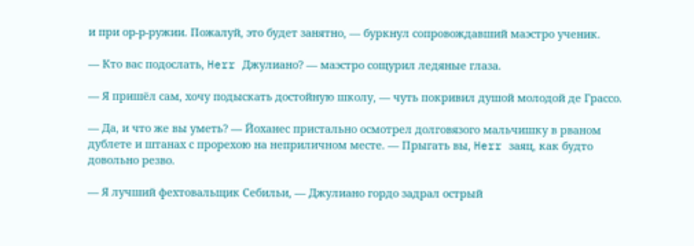и при ор-р-ружии. Пожалуй, это будет занятно, — буркнул сопровождавший маэстро ученик.

— Кто вас подослать, Herr Джулиано? — маэстро сощурил ледяные глаза.

— Я пришёл сам, хочу подыскать достойную школу, — чуть покривил душой молодой де Грассо.

— Да, и что же вы уметь? — Йоханес пристально осмотрел долговязого мальчишку в рваном дублете и штанах с прорехою на неприличном месте. — Прыгать вы, Herr заяц, как будто довольно резво.

— Я лучший фехтовальщик Себильи, — Джулиано гордо задрал острый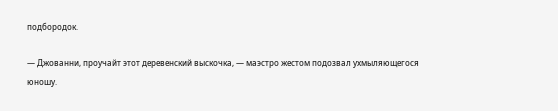подбородок.

— Джованни, проучайт этот деревенский выскочка, — маэстро жестом подозвал ухмыляющегося юношу.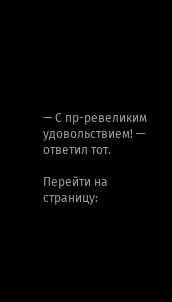— С пр-ревеликим удовольствием! — ответил тот.

Перейти на страницу: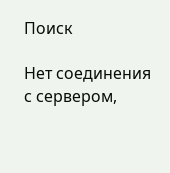Поиск

Нет соединения с сервером,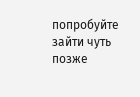попробуйте зайти чуть позже